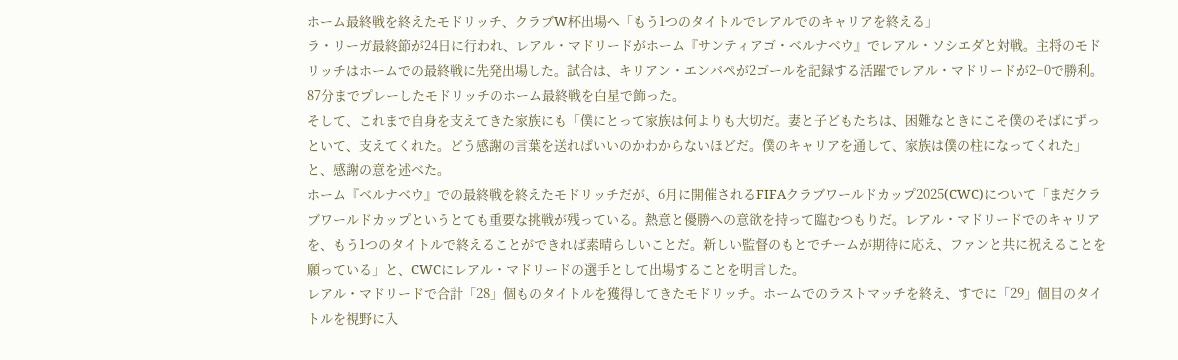ホーム最終戦を終えたモドリッチ、クラブW杯出場へ「もう1つのタイトルでレアルでのキャリアを終える」
ラ・リーガ最終節が24日に行われ、レアル・マドリードがホーム『サンティアゴ・ベルナベウ』でレアル・ソシエダと対戦。主将のモドリッチはホームでの最終戦に先発出場した。試合は、キリアン・エンバペが2ゴールを記録する活躍でレアル・マドリードが2−0で勝利。87分までプレーしたモドリッチのホーム最終戦を白星で飾った。
そして、これまで自身を支えてきた家族にも「僕にとって家族は何よりも大切だ。妻と子どもたちは、困難なときにこそ僕のそばにずっといて、支えてくれた。どう感謝の言葉を送ればいいのかわからないほどだ。僕のキャリアを通して、家族は僕の柱になってくれた」と、感謝の意を述べた。
ホーム『ベルナベウ』での最終戦を終えたモドリッチだが、6月に開催されるFIFAクラブワールドカップ2025(CWC)について「まだクラブワールドカップというとても重要な挑戦が残っている。熱意と優勝への意欲を持って臨むつもりだ。レアル・マドリードでのキャリアを、もう1つのタイトルで終えることができれば素晴らしいことだ。新しい監督のもとでチームが期待に応え、ファンと共に祝えることを願っている」と、CWCにレアル・マドリードの選手として出場することを明言した。
レアル・マドリードで合計「28」個ものタイトルを獲得してきたモドリッチ。ホームでのラストマッチを終え、すでに「29」個目のタイトルを視野に入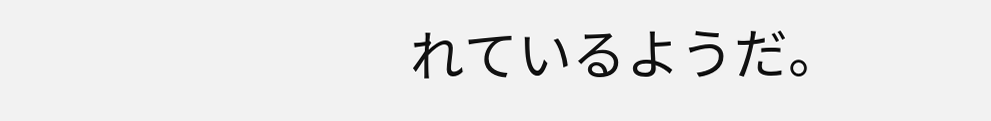れているようだ。